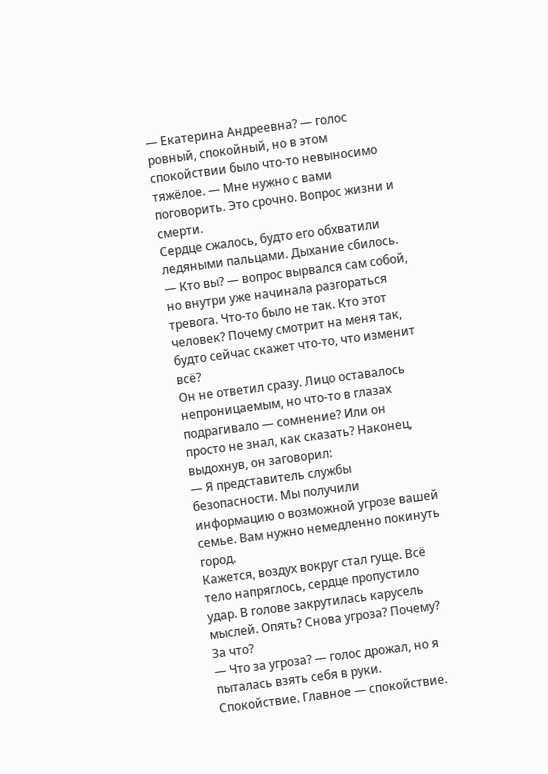— Екатерина Андреевна? — голос ровный, спокойный, но в этом спокойствии было что-то невыносимо тяжёлое. — Мне нужно с вами поговорить. Это срочно. Вопрос жизни и смерти.
Сердце сжалось, будто его обхватили ледяными пальцами. Дыхание сбилось.
— Кто вы? — вопрос вырвался сам собой, но внутри уже начинала разгораться тревога. Что-то было не так. Кто этот человек? Почему смотрит на меня так, будто сейчас скажет что-то, что изменит всё?
Он не ответил сразу. Лицо оставалось непроницаемым, но что-то в глазах подрагивало — сомнение? Или он просто не знал, как сказать? Наконец, выдохнув, он заговорил:
— Я представитель службы безопасности. Мы получили информацию о возможной угрозе вашей семье. Вам нужно немедленно покинуть город.
Кажется, воздух вокруг стал гуще. Всё тело напряглось, сердце пропустило удар. В голове закрутилась карусель мыслей. Опять? Снова угроза? Почему? За что?
— Что за угроза? — голос дрожал, но я пыталась взять себя в руки. Спокойствие. Главное — спокойствие.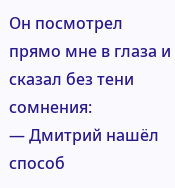Он посмотрел прямо мне в глаза и сказал без тени сомнения:
— Дмитрий нашёл способ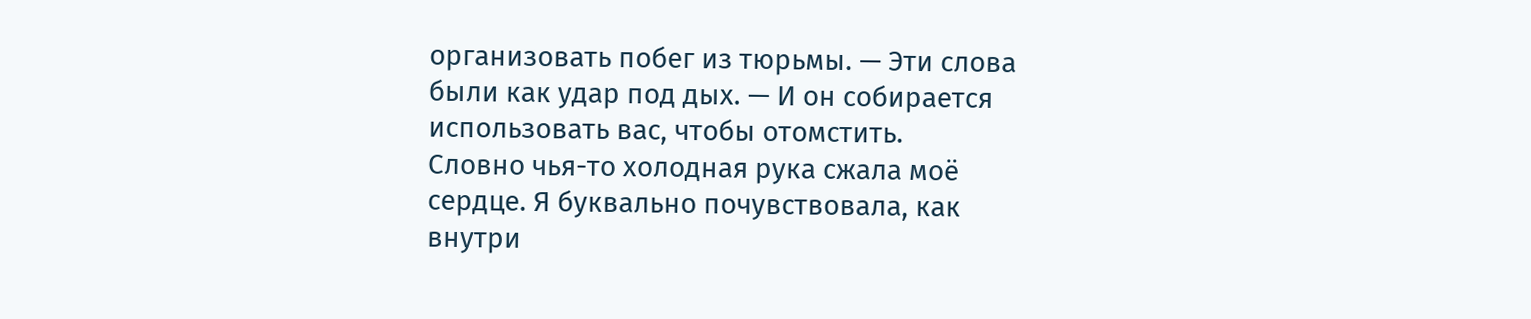организовать побег из тюрьмы. — Эти слова были как удар под дых. — И он собирается использовать вас, чтобы отомстить.
Словно чья-то холодная рука сжала моё сердце. Я буквально почувствовала, как внутри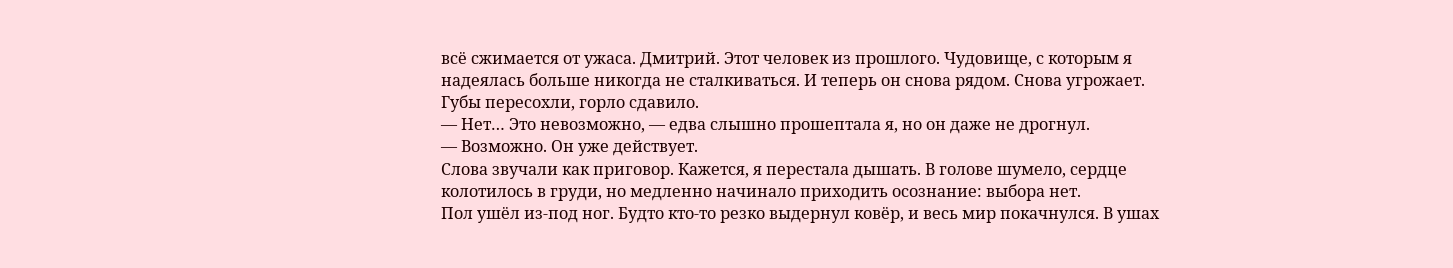всё сжимается от ужаса. Дмитрий. Этот человек из прошлого. Чудовище, с которым я надеялась больше никогда не сталкиваться. И теперь он снова рядом. Снова угрожает.
Губы пересохли, горло сдавило.
— Нет… Это невозможно, — едва слышно прошептала я, но он даже не дрогнул.
— Возможно. Он уже действует.
Слова звучали как приговор. Кажется, я перестала дышать. В голове шумело, сердце колотилось в груди, но медленно начинало приходить осознание: выбора нет.
Пол ушёл из-под ног. Будто кто-то резко выдернул ковёр, и весь мир покачнулся. В ушах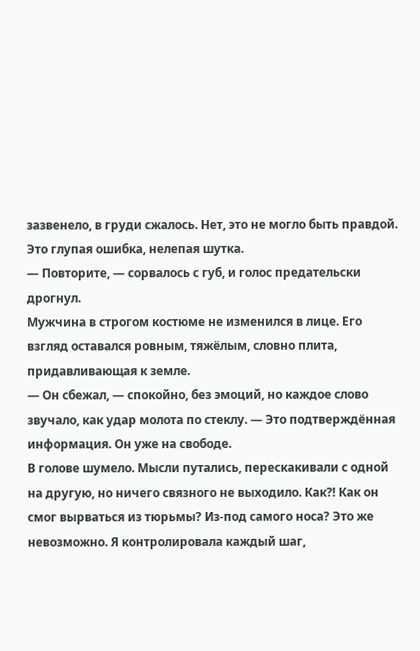зазвенело, в груди сжалось. Нет, это не могло быть правдой. Это глупая ошибка, нелепая шутка.
— Повторите, — сорвалось с губ, и голос предательски дрогнул.
Мужчина в строгом костюме не изменился в лице. Его взгляд оставался ровным, тяжёлым, словно плита, придавливающая к земле.
— Он сбежал, — спокойно, без эмоций, но каждое слово звучало, как удар молота по стеклу. — Это подтверждённая информация. Он уже на свободе.
В голове шумело. Мысли путались, перескакивали с одной на другую, но ничего связного не выходило. Как⁈ Как он смог вырваться из тюрьмы? Из-под самого носа? Это же невозможно. Я контролировала каждый шаг,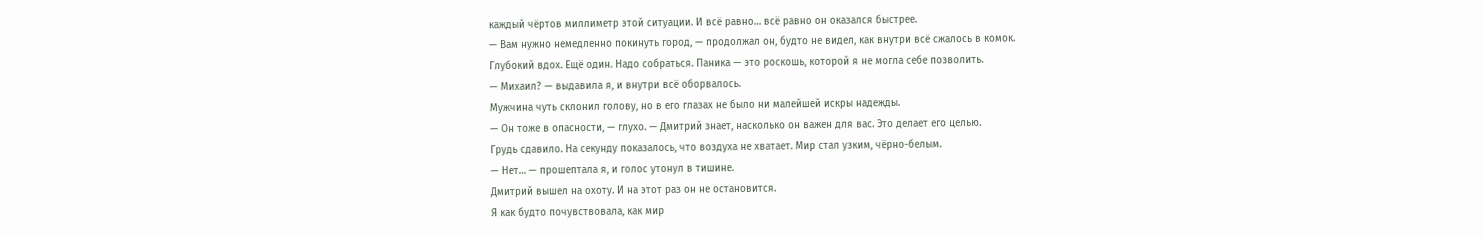каждый чёртов миллиметр этой ситуации. И всё равно… всё равно он оказался быстрее.
— Вам нужно немедленно покинуть город, — продолжал он, будто не видел, как внутри всё сжалось в комок.
Глубокий вдох. Ещё один. Надо собраться. Паника — это роскошь, которой я не могла себе позволить.
— Михаил? — выдавила я, и внутри всё оборвалось.
Мужчина чуть склонил голову, но в его глазах не было ни малейшей искры надежды.
— Он тоже в опасности, — глухо. — Дмитрий знает, насколько он важен для вас. Это делает его целью.
Грудь сдавило. На секунду показалось, что воздуха не хватает. Мир стал узким, чёрно-белым.
— Нет… — прошептала я, и голос утонул в тишине.
Дмитрий вышел на охоту. И на этот раз он не остановится.
Я как будто почувствовала, как мир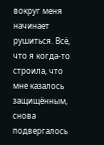вокруг меня начинает рушиться. Всё, что я когда-то строила, что мне казалось защищённым, снова подвергалось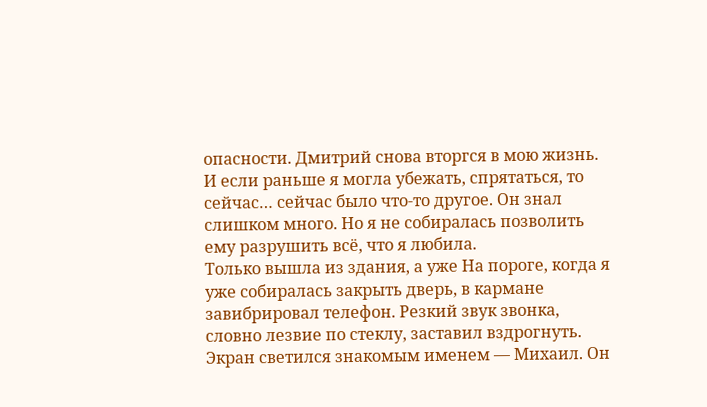опасности. Дмитрий снова вторгся в мою жизнь. И если раньше я могла убежать, спрятаться, то сейчас… сейчас было что-то другое. Он знал слишком много. Но я не собиралась позволить ему разрушить всё, что я любила.
Только вышла из здания, а уже На пороге, когда я уже собиралась закрыть дверь, в кармане завибрировал телефон. Резкий звук звонка, словно лезвие по стеклу, заставил вздрогнуть. Экран светился знакомым именем — Михаил. Он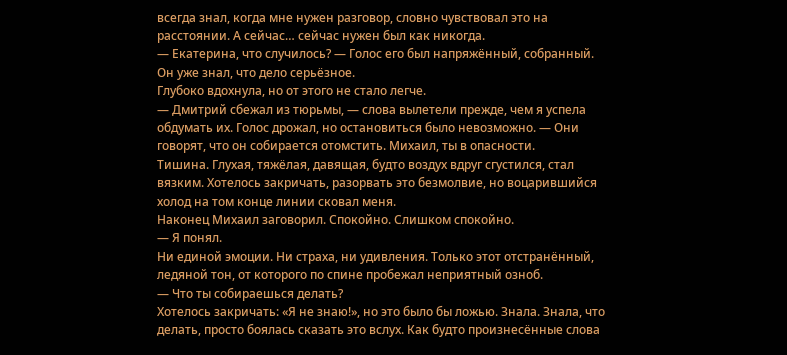всегда знал, когда мне нужен разговор, словно чувствовал это на расстоянии. А сейчас… сейчас нужен был как никогда.
— Екатерина, что случилось? — Голос его был напряжённый, собранный. Он уже знал, что дело серьёзное.
Глубоко вдохнула, но от этого не стало легче.
— Дмитрий сбежал из тюрьмы, — слова вылетели прежде, чем я успела обдумать их. Голос дрожал, но остановиться было невозможно. — Они говорят, что он собирается отомстить. Михаил, ты в опасности.
Тишина. Глухая, тяжёлая, давящая, будто воздух вдруг сгустился, стал вязким. Хотелось закричать, разорвать это безмолвие, но воцарившийся холод на том конце линии сковал меня.
Наконец Михаил заговорил. Спокойно. Слишком спокойно.
— Я понял.
Ни единой эмоции. Ни страха, ни удивления. Только этот отстранённый, ледяной тон, от которого по спине пробежал неприятный озноб.
— Что ты собираешься делать?
Хотелось закричать: «Я не знаю!», но это было бы ложью. Знала. Знала, что делать, просто боялась сказать это вслух. Как будто произнесённые слова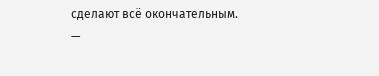сделают всё окончательным.
—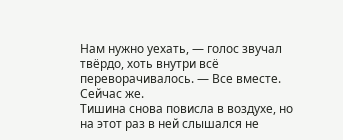Нам нужно уехать, — голос звучал твёрдо, хоть внутри всё переворачивалось. — Все вместе. Сейчас же.
Тишина снова повисла в воздухе, но на этот раз в ней слышался не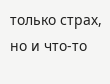только страх, но и что-то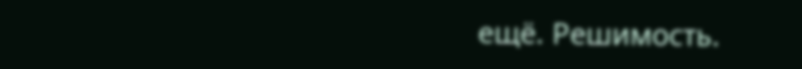ещё. Решимость.